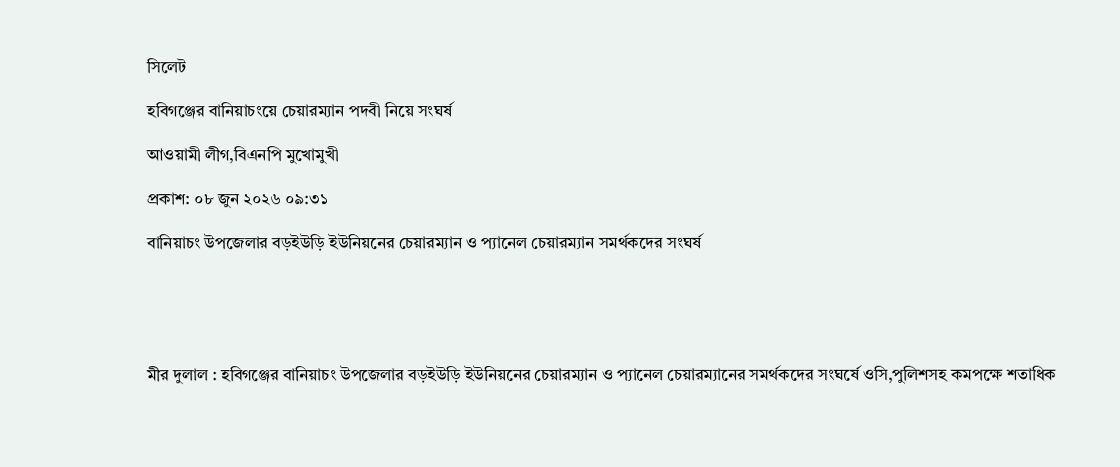সিলেট

হবিগঞ্জের বানিয়াচংয়ে চেয়ারম্যান পদবী নিয়ে সংঘর্ষ

আওয়ামী লীগ,বিএনপি মুখোমুখী

প্রকাশ: ০৮ জুন ২০২৬ ০৯:৩১

বানিয়াচং উপজেলার বড়ইউড়ি ইউনিয়নের চেয়ারম্যান ও প্যানেল চেয়ারম্যান সমর্থকদের সংঘর্ষ





মীর দুলাল : হবিগঞ্জের বানিয়াচং উপজেলার বড়ইউড়ি ইউনিয়নের চেয়ারম্যান ও প্যানেল চেয়ারম্যানের সমর্থকদের সংঘর্ষে ওসি,পুলিশসহ কমপক্ষে শতাধিক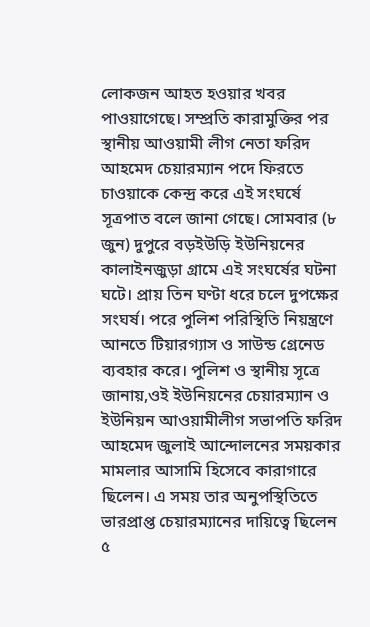লোকজন আহত হওয়ার খবর পাওয়াগেছে। সম্প্রতি কারামুক্তির পর স্থানীয় আওয়ামী লীগ নেতা ফরিদ আহমেদ চেয়ারম্যান পদে ফিরতে চাওয়াকে কেন্দ্র করে এই সংঘর্ষে সূত্রপাত বলে জানা গেছে। সোমবার (৮ জুন) দুপুরে বড়ইউড়ি ইউনিয়নের কালাইনজুড়া গ্রামে এই সংঘর্ষের ঘটনা ঘটে। প্রায় তিন ঘণ্টা ধরে চলে দুপক্ষের সংঘর্ষ। পরে পুলিশ পরিস্থিতি নিয়ন্ত্রণে আনতে টিয়ারগ্যাস ও সাউন্ড গ্রেনেড ব্যবহার করে। পুলিশ ও স্থানীয় সূত্রে জানায়,ওই ইউনিয়নের চেয়ারম্যান ও ইউনিয়ন আওয়ামীলীগ সভাপতি ফরিদ আহমেদ জুলাই আন্দোলনের সময়কার মামলার আসামি হিসেবে কারাগারে ছিলেন। এ সময় তার অনুপস্থিতিতে ভারপ্রাপ্ত চেয়ারম্যানের দায়িত্বে ছিলেন ৫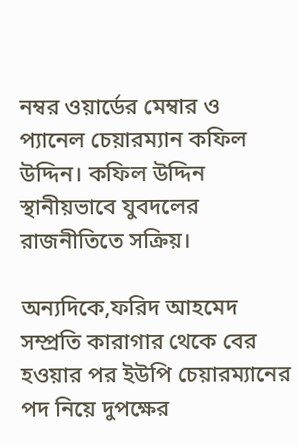নম্বর ওয়ার্ডের মেম্বার ও প্যানেল চেয়ারম্যান কফিল উদ্দিন। কফিল উদ্দিন স্থানীয়ভাবে যুবদলের রাজনীতিতে সক্রিয়।

অন্যদিকে,ফরিদ আহমেদ সম্প্রতি কারাগার থেকে বের হওয়ার পর ইউপি চেয়ারম্যানের পদ নিয়ে দুপক্ষের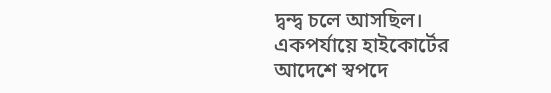দ্বন্দ্ব চলে আসছিল। একপর্যায়ে হাইকোর্টের আদেশে স্বপদে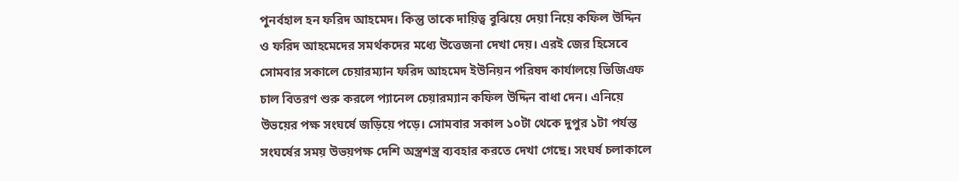পুনর্বহাল হন ফরিদ আহমেদ। কিন্তু তাকে দায়িত্ব বুঝিয়ে দেয়া নিয়ে কফিল উদ্দিন ও ফরিদ আহমেদের সমর্থকদের মধ্যে উত্তেজনা দেখা দেয়। এরই জের হিসেবে সোমবার সকালে চেয়ারম্যান ফরিদ আহমেদ ইউনিয়ন পরিষদ কার্যালয়ে ভিজিএফ চাল বিতরণ শুরু করলে প্যানেল চেয়ারম্যান কফিল উদ্দিন বাধা দেন। এনিয়ে উভয়ের পক্ষ সংঘর্ষে জড়িয়ে পড়ে। সোমবার সকাল ১০টা থেকে দুপুর ১টা পর্যন্ত সংঘর্ষের সময় উভয়পক্ষ দেশি অস্ত্রশস্ত্র ব্যবহার করতে দেখা গেছে। সংঘর্ষ চলাকালে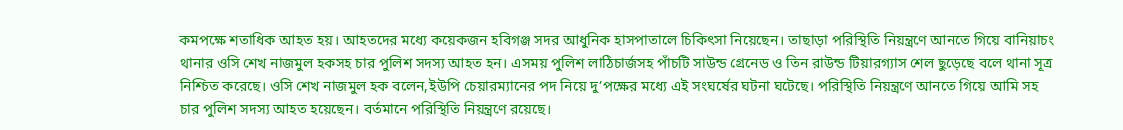কমপক্ষে শতাধিক আহত হয়। আহতদের মধ্যে কয়েকজন হবিগঞ্জ সদর আধুনিক হাসপাতালে চিকিৎসা নিয়েছেন। তাছাড়া পরিস্থিতি নিয়ন্ত্রণে আনতে গিয়ে বানিয়াচং থানার ওসি শেখ নাজমুল হকসহ চার পুলিশ সদস্য আহত হন। এসময় পুলিশ লাঠিচার্জসহ পাঁচটি সাউন্ড গ্রেনেড ও তিন রাউন্ড টিয়ারগ্যাস শেল ছুড়েছে বলে থানা সূত্র নিশ্চিত করেছে। ওসি শেখ নাজমুল হক বলেন,ইউপি চেয়ারম্যানের পদ নিয়ে দু’পক্ষের মধ্যে এই সংঘর্ষের ঘটনা ঘটেছে। পরিস্থিতি নিয়ন্ত্রণে আনতে গিয়ে আমি সহ চার পুলিশ সদস্য আহত হয়েছেন। বর্তমানে পরিস্থিতি নিয়ন্ত্রণে রয়েছে।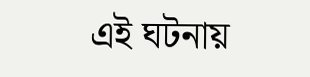এই ঘটনায়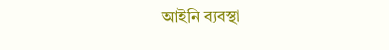আইনি ব্যবস্থা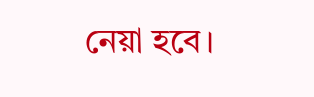নেয়া হবে।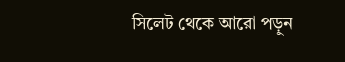সিলেট থেকে আরো পড়ুন